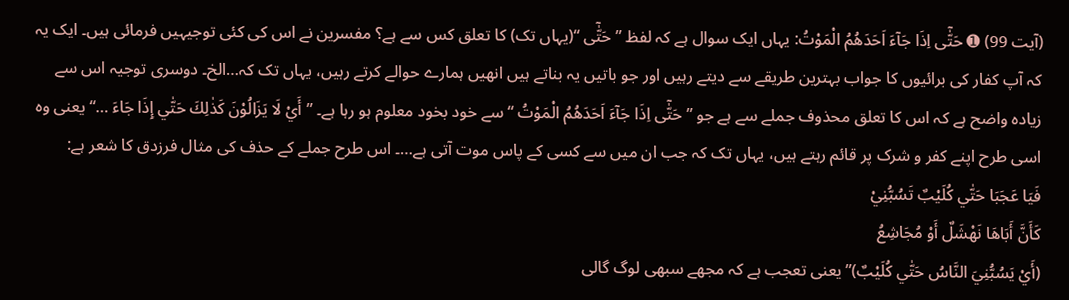(آیت 99) ➊ حَتّٰۤى اِذَا جَآءَ اَحَدَهُمُ الْمَوْتُ: یہاں ایک سوال ہے کہ لفظ ” حَتّٰۤى “(یہاں تک) کا تعلق کس سے ہے؟ مفسرین نے اس کی کئی توجیہیں فرمائی ہیں۔ ایک یہ کہ آپ کفار کی برائیوں کا جواب بہترین طریقے سے دیتے رہیں اور جو باتیں یہ بناتے ہیں انھیں ہمارے حوالے کرتے رہیں، یہاں تک کہ…الخ۔ دوسری توجیہ اس سے زیادہ واضح ہے کہ اس کا تعلق محذوف جملے سے ہے جو ” حَتّٰۤى اِذَا جَآءَ اَحَدَهُمُ الْمَوْتُ “ سے خود بخود معلوم ہو رہا ہے۔ ”أَيْ لَا يَزَالُوْنَ كَذٰلِكَ حَتّٰي إِذَا جَاءَ …“ یعنی وہ اسی طرح اپنے کفر و شرک پر قائم رہتے ہیں، یہاں تک کہ جب ان میں سے کسی کے پاس موت آتی ہے…۔ اس طرح جملے کے حذف کی مثال فرزدق کا شعر ہے:
فَيَا عَجَبَا حَتّٰي كُلَيْبٌ تَسُبُّنِيْ
كَأَنَّ أَبَاهَا نَهْشَلٌ أَوْ مُجَاشِعُ
(أَيْ يَسُبُّنِيَ النَّاسُ حَتّٰي كُلَيْبٌ)”یعنی تعجب ہے کہ مجھے سبھی لوگ گالی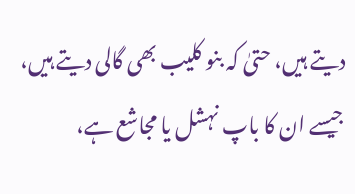دیتے ہیں، حتیٰ کہ بنو کلیب بھی گالی دیتے ہیں، جیسے ان کا باپ نہشل یا مجاشع ہے،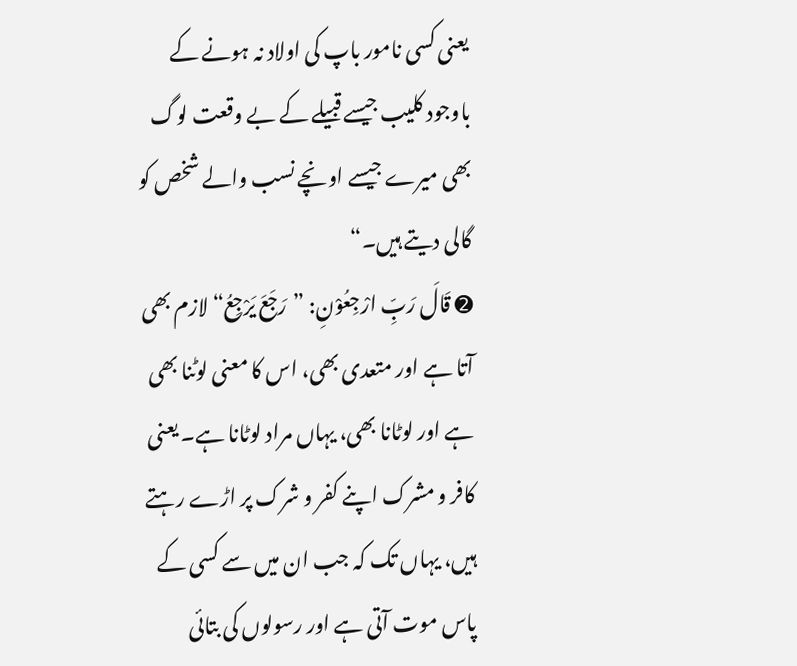یعنی کسی نامور باپ کی اولاد نہ ہونے کے باوجود کلیب جیسے قبیلے کے بے وقعت لوگ بھی میرے جیسے اونچے نسب والے شخص کو گالی دیتے ہیں۔“
➋ قَالَ رَبِّ ارْجِعُوْنِ: ”رَجَعَ يَرْجِعُ“ لازم بھی آتا ہے اور متعدی بھی، اس کا معنی لوٹنا بھی ہے اور لوٹانا بھی، یہاں مراد لوٹانا ہے۔ یعنی کافر و مشرک اپنے کفر و شرک پر اڑے رہتے ہیں، یہاں تک کہ جب ان میں سے کسی کے پاس موت آتی ہے اور رسولوں کی بتائی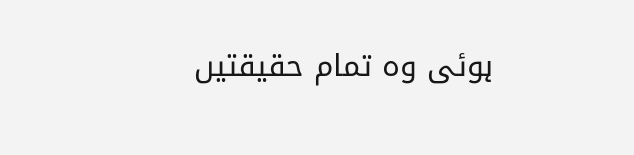ہوئی وہ تمام حقیقتیں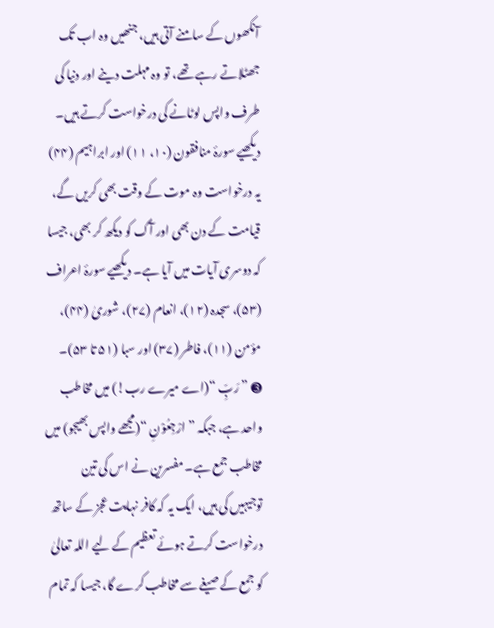آنکھوں کے سامنے آتی ہیں، جنھیں وہ اب تک جھٹلاتے رہے تھے، تو وہ مہلت دینے اور دنیا کی طرف واپس لوٹانے کی درخواست کرتے ہیں۔ دیکھیے سورۂ منافقون (۱۰، ۱۱) اور ابراہیم (۴۴) یہ درخواست وہ موت کے وقت بھی کریں گے، قیامت کے دن بھی اور آگ کو دیکھ کر بھی، جیسا کہ دوسری آیات میں آیا ہے۔ دیکھیے سورۂ اعراف (۵۳)، سجدہ (۱۲)، انعام (۲۷)، شوریٰ (۴۴)، مؤمن (۱۱)، فاطر (۳۷) اور سبا (۵۱ تا ۵۳)۔
➌ ” رَبِّ “(اے میرے رب!) میں مخاطب واحد ہے، جبکہ ” ارْجِعُوْنِ “(مجھے واپس بھیجو) میں مخاطب جمع ہے۔ مفسرین نے اس کی تین توجیہیں کی ہیں، ایک یہ کہ کافر نہایت عجز کے ساتھ درخواست کرتے ہوئے تعظیم کے لیے اللہ تعالیٰ کو جمع کے صیغے سے مخاطب کرے گا، جیسا کہ تمام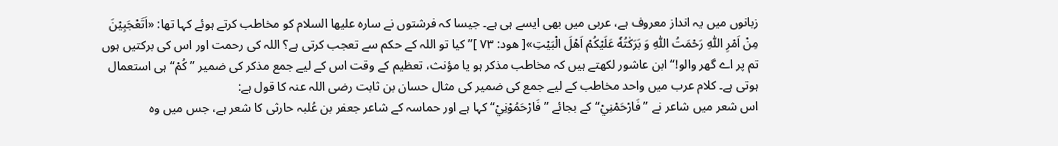زبانوں میں یہ انداز معروف ہے، عربی میں بھی ایسے ہی ہے۔ جیسا کہ فرشتوں نے سارہ علیھا السلام کو مخاطب کرتے ہوئے کہا تھا: «اَتَعْجَبِيْنَ مِنْ اَمْرِ اللّٰهِ رَحْمَتُ اللّٰهِ وَ بَرَكٰتُهٗ عَلَيْكُمْ اَهْلَ الْبَيْتِ»[ ھود: ۷۳ ]”کیا تو اللہ کے حکم سے تعجب کرتی ہے؟ اللہ کی رحمت اور اس کی برکتیں ہوں تم پر اے گھر والو!“ ابن عاشور لکھتے ہیں کہ مخاطب مذکر ہو یا مؤنث، تعظیم کے وقت اس کے لیے جمع مذکر کی ضمیر ”كُمْ“ ہی استعمال ہوتی ہے۔ کلام عرب میں واحد مخاطب کے لیے جمع کی ضمیر کی مثال حسان بن ثابت رضی اللہ عنہ کا قول ہے:
اس شعر میں شاعر نے ”فَارْحَمْنِيْ“ کے بجائے ”فَارْحَمُوْنِيْ“ کہا ہے اور حماسہ کے شاعر جعفر بن عُلبہ حارثی کا شعر ہے، جس میں وہ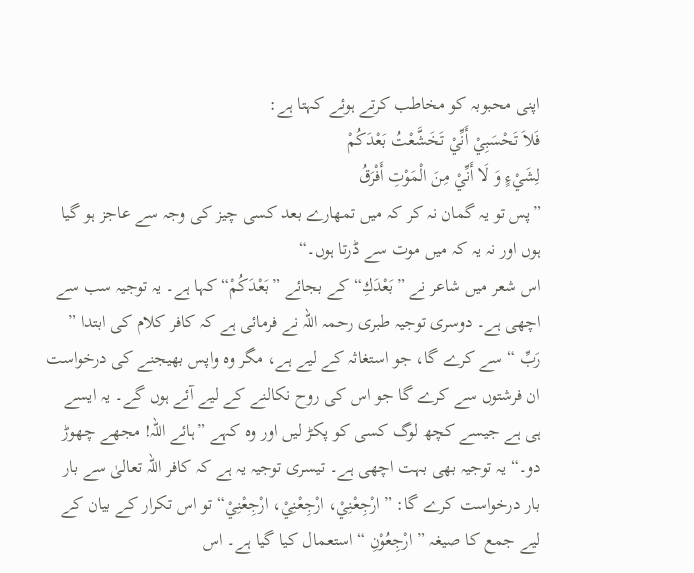اپنی محبوبہ کو مخاطب کرتے ہوئے کہتا ہے:
فَلاَ تَحْسَبِيْ أَنِّيْ تَخَشَّعْتُ بَعْدَكُمْ
لِشَيْءٍ وَ لَا أَنِّيْ مِنَ الْمَوْتِ أَفْرَقُ
”پس تو یہ گمان نہ کر کہ میں تمھارے بعد کسی چیز کی وجہ سے عاجز ہو گیا ہوں اور نہ یہ کہ میں موت سے ڈرتا ہوں۔“
اس شعر میں شاعر نے ”بَعْدَكِ“ کے بجائے ”بَعْدَكُمْ“ کہا ہے۔ یہ توجیہ سب سے اچھی ہے۔ دوسری توجیہ طبری رحمہ اللہ نے فرمائی ہے کہ کافر کلام کی ابتدا ” رَبِّ “ سے کرے گا، جو استغاثہ کے لیے ہے، مگر وہ واپس بھیجنے کی درخواست ان فرشتوں سے کرے گا جو اس کی روح نکالنے کے لیے آئے ہوں گے۔ یہ ایسے ہی ہے جیسے کچھ لوگ کسی کو پکڑ لیں اور وہ کہے ”ہائے اللہ! مجھے چھوڑ دو۔“ یہ توجیہ بھی بہت اچھی ہے۔ تیسری توجیہ یہ ہے کہ کافر اللہ تعالیٰ سے بار بار درخواست کرے گا: ”ارْجِعْنِيْ، ارْجِعْنِيْ، ارْجِعْنِيْ“ تو اس تکرار کے بیان کے لیے جمع کا صیغہ ” ارْجِعُوْنِ “ استعمال کیا گیا ہے۔ اس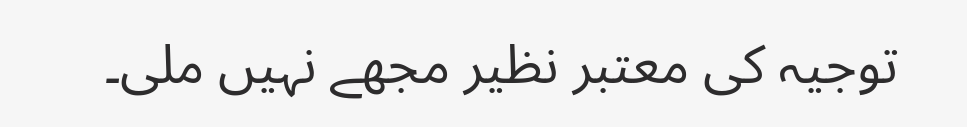توجیہ کی معتبر نظیر مجھے نہیں ملی۔